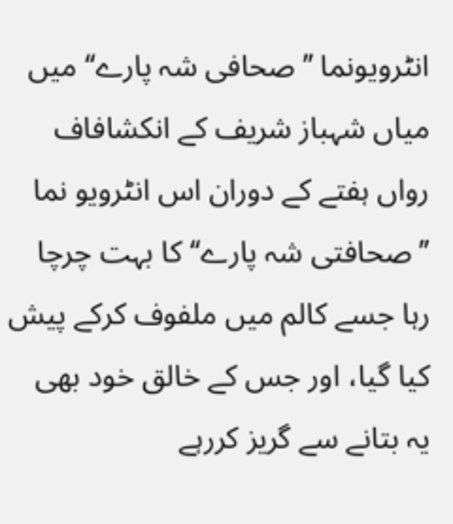انٹرویونما ’’صحافی شہ پارے‘‘ میں میاں شہباز شریف کے انکشافاف
رواں ہفتے کے دوران اس انٹرویو نما ’’صحافتی شہ پارے‘‘ کا بہت چرچا رہا جسے کالم میں ملفوف کرکے پیش کیا گیا، اور جس کے خالق خود بھی یہ بتانے سے گریز کررہے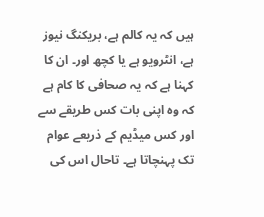ہیں کہ یہ کالم ہے، بریکنگ نیوز ہے، انٹرویو ہے یا کچھ اور۔ ان کا کہنا ہے کہ یہ صحافی کا کام ہے کہ وہ اپنی بات کس طریقے سے اور کس میڈیم کے ذریعے عوام تک پہنچاتا ہے۔ تاحال اس کی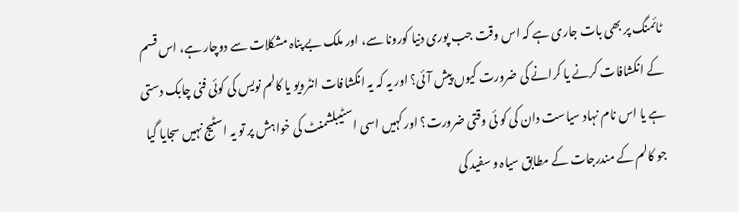ٹائمنگ پر بھی بات جاری ہے کہ اس وقت جب پوری دنیا کورونا سے، اور ملک بے پناہ مشکلات سے دوچار ہے، اس قسم کے انکشافات کرنے یا کرانے کی ضرورت کیوں پیش آئی؟ اور یہ کہ یہ انکشافات انٹرویو یا کالم نویس کی کوئی فنی چابک دستی ہے یا اس نام نہاد سیاست دان کی کو ئی وقتی ضرورت؟ اور کہیں اسی اسٹیبلشمنٹ کی خواہش پر تو یہ اسٹیج نہیں سجایا گیا جو کالم کے مندرجات کے مطابق سیاہ و سفید کی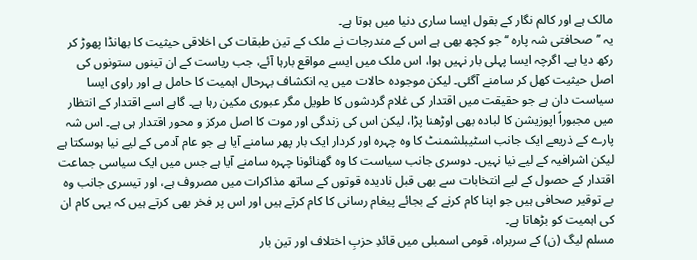مالک ہے اور کالم نگار کے بقول ایسا ساری دنیا میں ہوتا ہے۔
یہ ’’صحافتی شہ پارہ ‘‘جو کچھ بھی ہے اس کے مندرجات نے ملک کے تین طبقات کی اخلاقی حیثیت کا بھانڈا پھوڑ کر رکھ دیا ہے۔ اگرچہ ایسا پہلی بار نہیں ہوا، اس ملک میں ایسے مواقع بارہا آئے، جب ریاست کے ان تینوں ستونوں کی اصل حیثیت کھل کر سامنے آگئی۔ لیکن موجودہ حالات میں یہ انکشاف بہرحال اہمیت کا حامل ہے اور راوی ایسا سیاست دان ہے جو حقیقت میں اقتدار کی غلام گردشوں کا طویل مگر عبوری مکین رہا ہے۔ گاہے اسے اقتدار کے انتظار میں مجبوراً اپوزیشن کا لبادہ بھی اوڑھنا پڑا، لیکن اس کی زندگی اور موت کا اصل مرکز و محور اقتدار ہی ہے۔ اس شہ پارے کے ذریعے ایک جانب اسٹیبلشمنٹ کا وہ چہرہ اور کردار ایک بار پھر سامنے آیا ہے جو عام آدمی کے لیے نیا ہوسکتا ہے لیکن اشرافیہ کے لیے نیا نہیں۔ دوسری جانب سیاست کا وہ گھنائونا چہرہ سامنے آیا ہے جس میں ایک سیاسی جماعت اقتدار کے حصول کے لیے انتخابات سے بھی قبل نادیدہ قوتوں کے ساتھ مذاکرات میں مصروف ہے، اور تیسری جانب وہ بے توقیر صحافی ہیں جو اپنا کام کرنے کے بجائے پیغام رسانی کا کام کرتے ہیں اور اس پر فخر بھی کرتے ہیں کہ یہی کام ان کی اہمیت کو بڑھاتا ہے۔
مسلم لیگ (ن) کے سربراہ، قومی اسمبلی میں قائدِ حزبِ اختلاف اور تین بار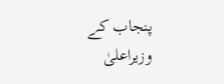پنجاب کے وزیراعلیٰ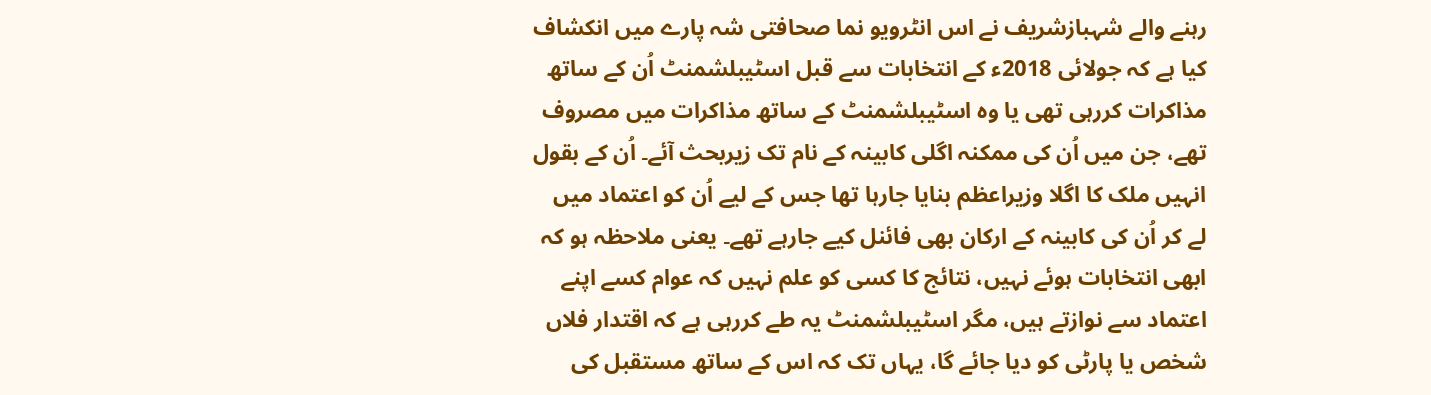رہنے والے شہبازشریف نے اس انٹرویو نما صحافتی شہ پارے میں انکشاف کیا ہے کہ جولائی 2018ء کے انتخابات سے قبل اسٹیبلشمنٹ اُن کے ساتھ مذاکرات کررہی تھی یا وہ اسٹیبلشمنٹ کے ساتھ مذاکرات میں مصروف تھے، جن میں اُن کی ممکنہ اگلی کابینہ کے نام تک زیربحث آئے۔ اُن کے بقول انہیں ملک کا اگلا وزیراعظم بنایا جارہا تھا جس کے لیے اُن کو اعتماد میں لے کر اُن کی کابینہ کے ارکان بھی فائنل کیے جارہے تھے۔ یعنی ملاحظہ ہو کہ ابھی انتخابات ہوئے نہیں، نتائج کا کسی کو علم نہیں کہ عوام کسے اپنے اعتماد سے نوازتے ہیں، مگر اسٹیبلشمنٹ یہ طے کررہی ہے کہ اقتدار فلاں شخص یا پارٹی کو دیا جائے گا، یہاں تک کہ اس کے ساتھ مستقبل کی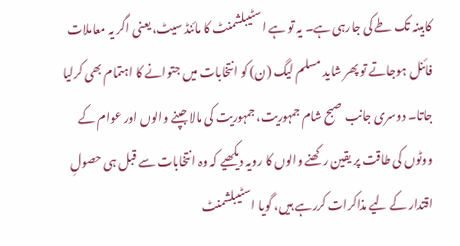کابینہ تک طے کی جارہی ہے۔ یہ تو ہے اسٹیبلشمنٹ کا مائنڈ سیٹ، یعنی اگر یہ معاملات فائنل ہوجاتے تو پھر شاید مسلم لیگ (ن) کو انتخابات میں جتوانے کا اہتمام بھی کرلیا جاتا۔ دوسری جانب صبح شام جمہوریت، جمہوریت کی مالا جپنے والوں اور عوام کے ووٹوں کی طاقت پر یقین رکھنے والوں کا رویہ دیکھیے کہ وہ انتخابات سے قبل ہی حصولِ اقتدار کے لیے مذاکرات کررہے ہیں، گویا اسٹیبلشمنٹ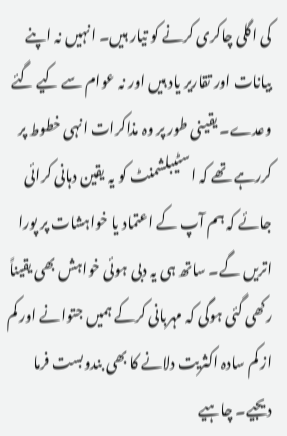کی اگلی چاکری کرنے کو تیار ہیں۔ انہیں نہ اپنے بیانات اور تقاریر یاد ہیں اور نہ عوام سے کیے گئے وعدے۔ یقینی طور پر وہ مذاکرات انہی خطوط پر کررہے تھے کہ اسٹیبلشمنٹ کو یہ یقین دہانی کرائی جائے کہ ہم آپ کے اعتماد یا خواہشات پر پورا اتریں گے۔ ساتھ ہی یہ دبی ہوئی خواہش بھی یقیناً رکھی گئی ہوگی کہ مہربانی کرکے ہمیں جتوانے اور کم از کم سادہ اکثریت دلانے کا بھی بندوبست فرما دیجیے۔ چاہیے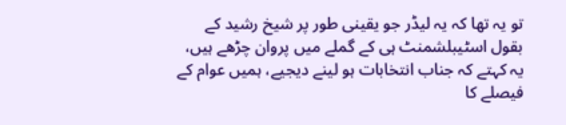تو یہ تھا کہ یہ لیڈر جو یقینی طور پر شیخ رشید کے بقول اسٹیبلشمنٹ ہی کے گملے میں پروان چڑھے ہیں، یہ کہتے کہ جناب انتخابات ہو لینے دیجیے، ہمیں عوام کے فیصلے کا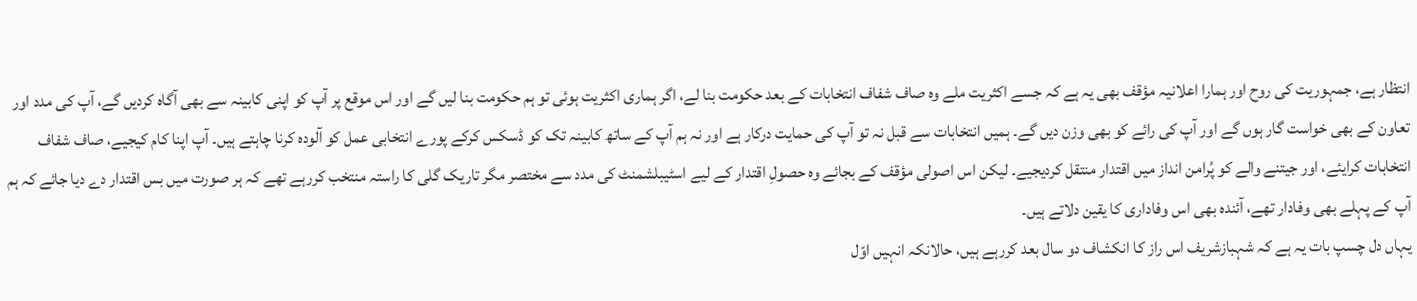انتظار ہے، جمہوریت کی روح اور ہمارا اعلانیہ مؤقف بھی یہ ہے کہ جسے اکثریت ملے وہ صاف شفاف انتخابات کے بعد حکومت بنا لے، اگر ہماری اکثریت ہوئی تو ہم حکومت بنا لیں گے اور اس موقع پر آپ کو اپنی کابینہ سے بھی آگاہ کردیں گے، آپ کی مدد اور تعاون کے بھی خواست گار ہوں گے اور آپ کی رائے کو بھی وزن دیں گے۔ ہمیں انتخابات سے قبل نہ تو آپ کی حمایت درکار ہے اور نہ ہم آپ کے ساتھ کابینہ تک کو ڈسکس کرکے پورے انتخابی عمل کو آلودہ کرنا چاہتے ہیں۔ آپ اپنا کام کیجیے، صاف شفاف انتخابات کرایئے، اور جیتنے والے کو پُرامن انداز میں اقتدار منتقل کردیجیے۔ لیکن اس اصولی مؤقف کے بجائے وہ حصولِ اقتدار کے لیے اسٹیبلشمنٹ کی مدد سے مختصر مگر تاریک گلی کا راستہ منتخب کررہے تھے کہ ہر صورت میں بس اقتدار دے دیا جائے کہ ہم آپ کے پہلے بھی وفادار تھے، آئندہ بھی اس وفاداری کا یقین دلاتے ہیں۔
یہاں دل چسپ بات یہ ہے کہ شہبازشریف اس راز کا انکشاف دو سال بعد کررہے ہیں، حالانکہ انہیں اوّل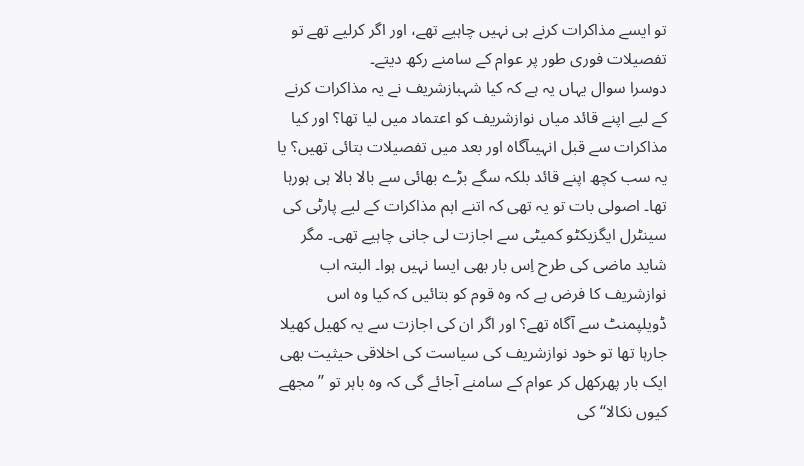تو ایسے مذاکرات کرنے ہی نہیں چاہیے تھے، اور اگر کرلیے تھے تو تفصیلات فوری طور پر عوام کے سامنے رکھ دیتے۔
دوسرا سوال یہاں یہ ہے کہ کیا شہبازشریف نے یہ مذاکرات کرنے کے لیے اپنے قائد میاں نوازشریف کو اعتماد میں لیا تھا؟ اور کیا مذاکرات سے قبل انہیںآگاہ اور بعد میں تفصیلات بتائی تھیں؟ یا یہ سب کچھ اپنے قائد بلکہ سگے بڑے بھائی سے بالا بالا ہی ہورہا تھا۔ اصولی بات تو یہ تھی کہ اتنے اہم مذاکرات کے لیے پارٹی کی سینٹرل ایگزیکٹو کمیٹی سے اجازت لی جانی چاہیے تھی۔ مگر شاید ماضی کی طرح اِس بار بھی ایسا نہیں ہوا۔ البتہ اب نوازشریف کا فرض ہے کہ وہ قوم کو بتائیں کہ کیا وہ اس ڈویلپمنٹ سے آگاہ تھے؟ اور اگر ان کی اجازت سے یہ کھیل کھیلا جارہا تھا تو خود نوازشریف کی سیاست کی اخلاقی حیثیت بھی ایک بار پھرکھل کر عوام کے سامنے آجائے گی کہ وہ باہر تو ’’مجھے کیوں نکالا‘‘ کی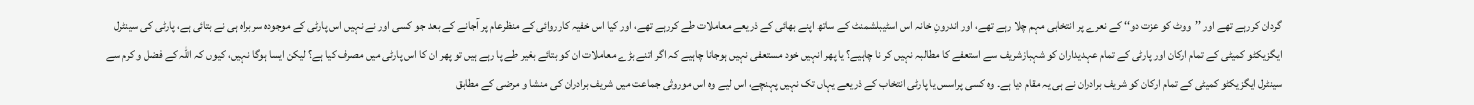گردان کررہے تھے اور ’’ووٹ کو عزت دو‘‘ کے نعرے پر انتخابی مہم چلا رہے تھے، اور اندرونِ خانہ اس اسٹیبلشمنٹ کے ساتھ اپنے بھائی کے ذریعے معاملات طے کررہے تھے، اور کیا اس خفیہ کارروائی کے منظرعام پر آجانے کے بعد جو کسی اور نے نہیں اس پارٹی کے موجودہ سربراہ ہی نے بتائی ہے، پارٹی کی سینٹرل ایگزیکٹو کمیٹی کے تمام ارکان اور پارٹی کے تمام عہدیداران کو شہبازشریف سے استعفے کا مطالبہ نہیں کر نا چاہیے؟ یا پھر انہیں خود مستعفی نہیں ہوجانا چاہیے کہ اگر اتنے بڑے معاملات ان کو بتائے بغیر طے پا رہے ہیں تو پھر ان کا اس پارٹی میں مصرف کیا ہے؟ لیکن ایسا ہوگا نہیں، کیوں کہ اللہ کے فضل و کرم سے سینٹرل ایگزیکٹو کمیٹی کے تمام ارکان کو شریف برادران نے ہی یہ مقام دیا ہے۔ وہ کسی پراسس یا پارٹی انتخاب کے ذریعے یہاں تک نہیں پہنچے، اس لیے وہ اس موروثی جماعت میں شریف برادران کی منشا و مرضی کے مطابق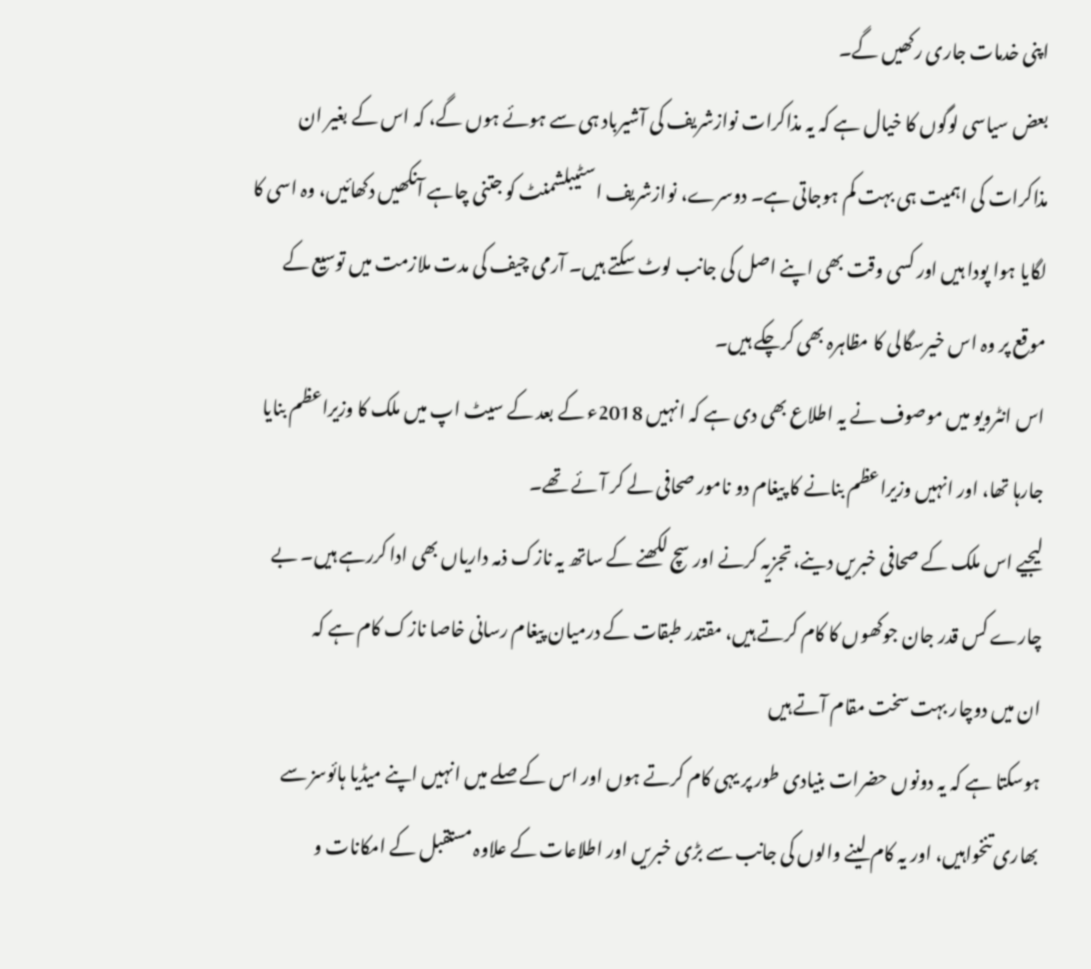اپنی خدمات جاری رکھیں گے۔
بعض سیاسی لوگوں کا خیال ہے کہ یہ مذاکرات نوازشریف کی آشیرباد ہی سے ہوئے ہوں گے، کہ اس کے بغیر ان مذاکرات کی اہمیت ہی بہت کم ہوجاتی ہے۔ دوسرے، نوازشریف اسٹیبلشمنٹ کو جتنی چاہے آنکھیں دکھائیں، وہ اسی کا لگایا ہوا پودا ہیں اور کسی وقت بھی اپنے اصل کی جانب لوٹ سکتے ہیں۔ آرمی چیف کی مدت ملازمت میں توسیع کے موقع پر وہ اس خیرسگالی کا مظاہرہ بھی کرچکے ہیں۔
اس انٹرویو میں موصوف نے یہ اطلاع بھی دی ہے کہ انہیں 2018ء کے بعد کے سیٹ اپ میں ملک کا وزیراعظم بنایا جارہا تھا، اور انہیں وزیراعظم بنانے کا پیغام دو نامور صحافی لے کر آئے تھے۔
لیجیے اس ملک کے صحافی خبریں دینے، تجزیہ کرنے اور سچ لکھنے کے ساتھ یہ نازک ذمہ داریاں بھی ادا کررہے ہیں۔ بے چارے کس قدر جان جوکھوں کا کام کرتے ہیں، مقتدر طبقات کے درمیان پیغام رسانی خاصا نازک کام ہے کہ
ان میں دوچار بہت سخت مقام آتے ہیں
ہوسکتا ہے کہ یہ دونوں حضرات بنیادی طور پر یہی کام کرتے ہوں اور اس کے صلے میں انہیں اپنے میڈیا ہائوسز سے بھاری تنخواہیں، اور یہ کام لینے والوں کی جانب سے بڑی خبریں اور اطلاعات کے علاوہ مستقبل کے امکانات و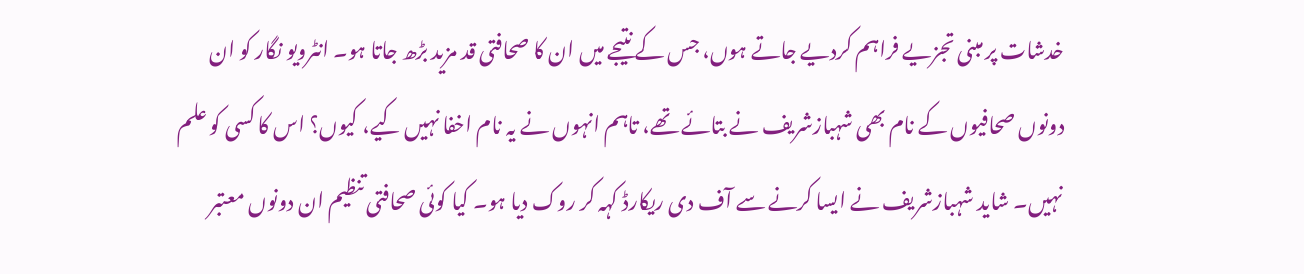خدشات پر مبنی تجزیے فراہم کردیے جاتے ہوں، جس کے نتیجے میں ان کا صحافتی قد مزید بڑھ جاتا ہو۔ انٹرویو نگار کو ان دونوں صحافیوں کے نام بھی شہبازشریف نے بتائے تھے، تاہم انہوں نے یہ نام اخفا نہیں کیے، کیوں؟ اس کا کسی کو علم نہیں۔ شاید شہبازشریف نے ایسا کرنے سے آف دی ریکارڈ کہہ کر روک دیا ہو۔ کیا کوئی صحافتی تنظیم ان دونوں معتبر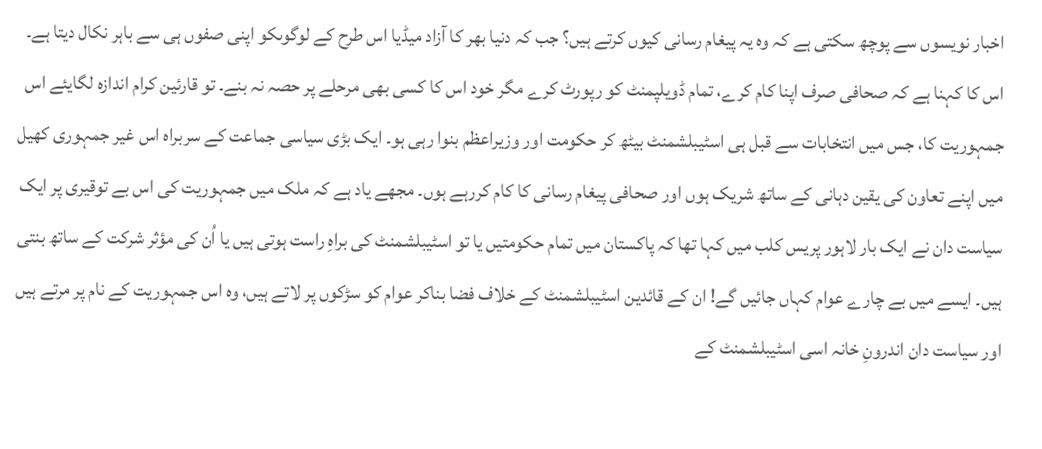اخبار نویسوں سے پوچھ سکتی ہے کہ وہ یہ پیغام رسانی کیوں کرتے ہیں؟ جب کہ دنیا بھر کا آزاد میڈیا اس طرح کے لوگوںکو اپنی صفوں ہی سے باہر نکال دیتا ہے۔ اس کا کہنا ہے کہ صحافی صرف اپنا کام کرے، تمام ڈویلپمنٹ کو رپورٹ کرے مگر خود اس کا کسی بھی مرحلے پر حصہ نہ بنے۔ تو قارئین کرام اندازہ لگایئے اس جمہوریت کا، جس میں انتخابات سے قبل ہی اسٹیبلشمنٹ بیٹھ کر حکومت اور وزیراعظم بنوا رہی ہو۔ ایک بڑی سیاسی جماعت کے سربراہ اس غیر جمہوری کھیل میں اپنے تعاون کی یقین دہانی کے ساتھ شریک ہوں اور صحافی پیغام رسانی کا کام کررہے ہوں۔ مجھے یاد ہے کہ ملک میں جمہوریت کی اس بے توقیری پر ایک سیاست دان نے ایک بار لاہور پریس کلب میں کہا تھا کہ پاکستان میں تمام حکومتیں یا تو اسٹیبلشمنٹ کی براہِ راست ہوتی ہیں یا اُن کی مؤثر شرکت کے ساتھ بنتی ہیں۔ ایسے میں بے چارے عوام کہاں جائیں گے! ان کے قائدین اسٹیبلشمنٹ کے خلاف فضا بناکر عوام کو سڑکوں پر لاتے ہیں، وہ اس جمہوریت کے نام پر مرتے ہیں اور سیاست دان اندرونِ خانہ اسی اسٹیبلشمنٹ کے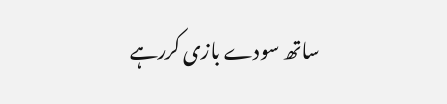ساتھ سودے بازی کررہے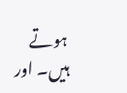ہوتے ہیں۔ اور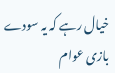خیال رہے کہ یہ سودے بازی عوام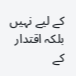کے لیے نہیں بلکہ اقتدار کے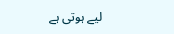لیے ہوتی ہے